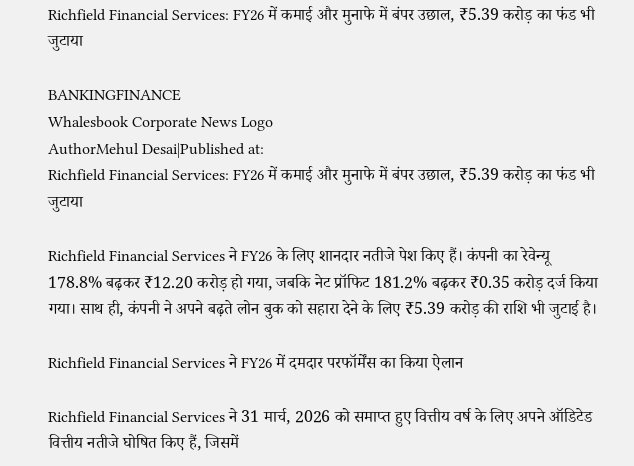Richfield Financial Services: FY26 में कमाई और मुनाफे में बंपर उछाल, ₹5.39 करोड़ का फंड भी जुटाया

BANKINGFINANCE
Whalesbook Corporate News Logo
AuthorMehul Desai|Published at:
Richfield Financial Services: FY26 में कमाई और मुनाफे में बंपर उछाल, ₹5.39 करोड़ का फंड भी जुटाया

Richfield Financial Services ने FY26 के लिए शानदार नतीजे पेश किए हैं। कंपनी का रेवेन्यू 178.8% बढ़कर ₹12.20 करोड़ हो गया, जबकि नेट प्रॉफिट 181.2% बढ़कर ₹0.35 करोड़ दर्ज किया गया। साथ ही, कंपनी ने अपने बढ़ते लोन बुक को सहारा देने के लिए ₹5.39 करोड़ की राशि भी जुटाई है।

Richfield Financial Services ने FY26 में दमदार परफॉर्मेंस का किया ऐलान

Richfield Financial Services ने 31 मार्च, 2026 को समाप्त हुए वित्तीय वर्ष के लिए अपने ऑडिटेड वित्तीय नतीजे घोषित किए हैं, जिसमें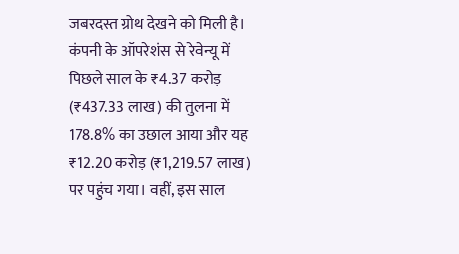जबरदस्त ग्रोथ देखने को मिली है। कंपनी के ऑपरेशंस से रेवेन्यू में पिछले साल के ₹4.37 करोड़ (₹437.33 लाख) की तुलना में 178.8% का उछाल आया और यह ₹12.20 करोड़ (₹1,219.57 लाख) पर पहुंच गया। वहीं, इस साल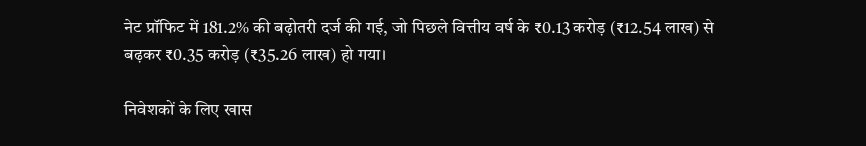नेट प्रॉफिट में 181.2% की बढ़ोतरी दर्ज की गई, जो पिछले वित्तीय वर्ष के ₹0.13 करोड़ (₹12.54 लाख) से बढ़कर ₹0.35 करोड़ (₹35.26 लाख) हो गया।

निवेशकों के लिए खास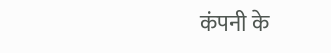कंपनी के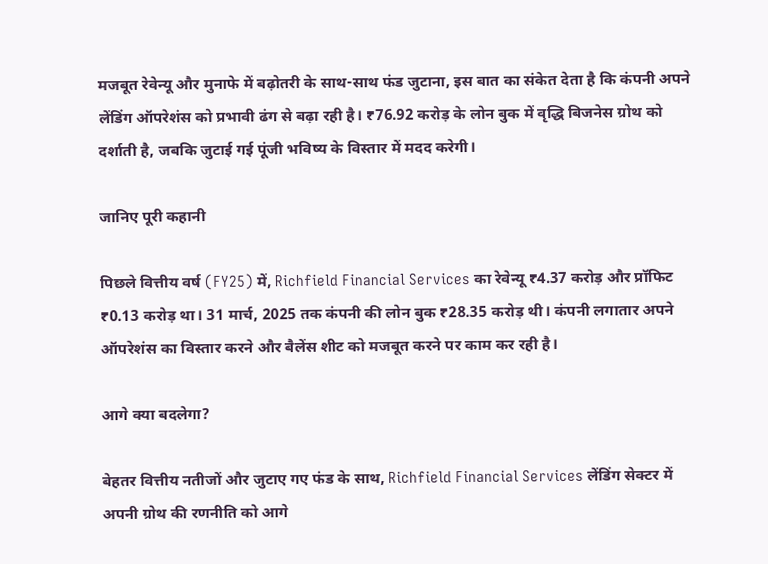मजबूत रेवेन्यू और मुनाफे में बढ़ोतरी के साथ-साथ फंड जुटाना, इस बात का संकेत देता है कि कंपनी अपने लेंडिंग ऑपरेशंस को प्रभावी ढंग से बढ़ा रही है। ₹76.92 करोड़ के लोन बुक में वृद्धि बिजनेस ग्रोथ को दर्शाती है, जबकि जुटाई गई पूंजी भविष्य के विस्तार में मदद करेगी।

जानिए पूरी कहानी

पिछले वित्तीय वर्ष (FY25) में, Richfield Financial Services का रेवेन्यू ₹4.37 करोड़ और प्रॉफिट ₹0.13 करोड़ था। 31 मार्च, 2025 तक कंपनी की लोन बुक ₹28.35 करोड़ थी। कंपनी लगातार अपने ऑपरेशंस का विस्तार करने और बैलेंस शीट को मजबूत करने पर काम कर रही है।

आगे क्या बदलेगा?

बेहतर वित्तीय नतीजों और जुटाए गए फंड के साथ, Richfield Financial Services लेंडिंग सेक्टर में अपनी ग्रोथ की रणनीति को आगे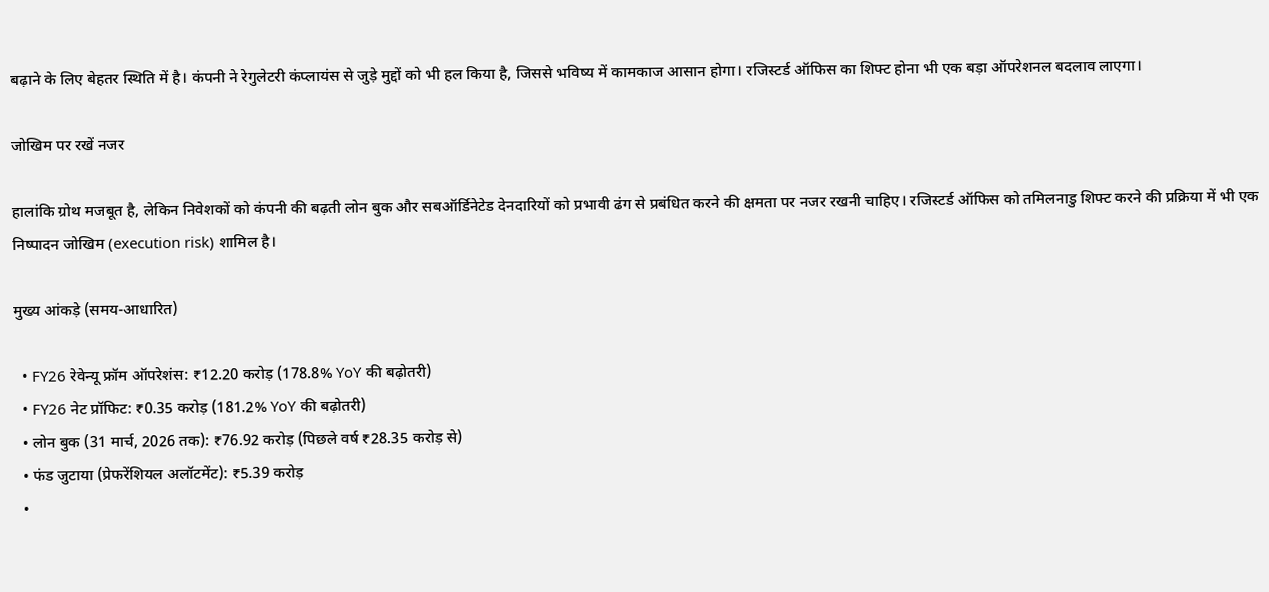बढ़ाने के लिए बेहतर स्थिति में है। कंपनी ने रेगुलेटरी कंप्लायंस से जुड़े मुद्दों को भी हल किया है, जिससे भविष्य में कामकाज आसान होगा। रजिस्टर्ड ऑफिस का शिफ्ट होना भी एक बड़ा ऑपरेशनल बदलाव लाएगा।

जोखिम पर रखें नजर

हालांकि ग्रोथ मजबूत है, लेकिन निवेशकों को कंपनी की बढ़ती लोन बुक और सबऑर्डिनेटेड देनदारियों को प्रभावी ढंग से प्रबंधित करने की क्षमता पर नजर रखनी चाहिए। रजिस्टर्ड ऑफिस को तमिलनाडु शिफ्ट करने की प्रक्रिया में भी एक निष्पादन जोखिम (execution risk) शामिल है।

मुख्य आंकड़े (समय-आधारित)

  • FY26 रेवेन्यू फ्रॉम ऑपरेशंस: ₹12.20 करोड़ (178.8% YoY की बढ़ोतरी)
  • FY26 नेट प्रॉफिट: ₹0.35 करोड़ (181.2% YoY की बढ़ोतरी)
  • लोन बुक (31 मार्च, 2026 तक): ₹76.92 करोड़ (पिछले वर्ष ₹28.35 करोड़ से)
  • फंड जुटाया (प्रेफरेंशियल अलॉटमेंट): ₹5.39 करोड़
  •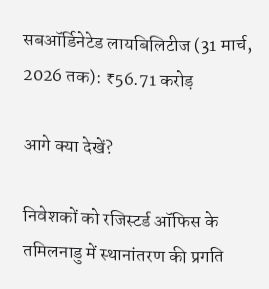सबऑर्डिनेटेड लायबिलिटीज (31 मार्च, 2026 तक): ₹56.71 करोड़

आगे क्या देखें?

निवेशकों को रजिस्टर्ड ऑफिस के तमिलनाडु में स्थानांतरण की प्रगति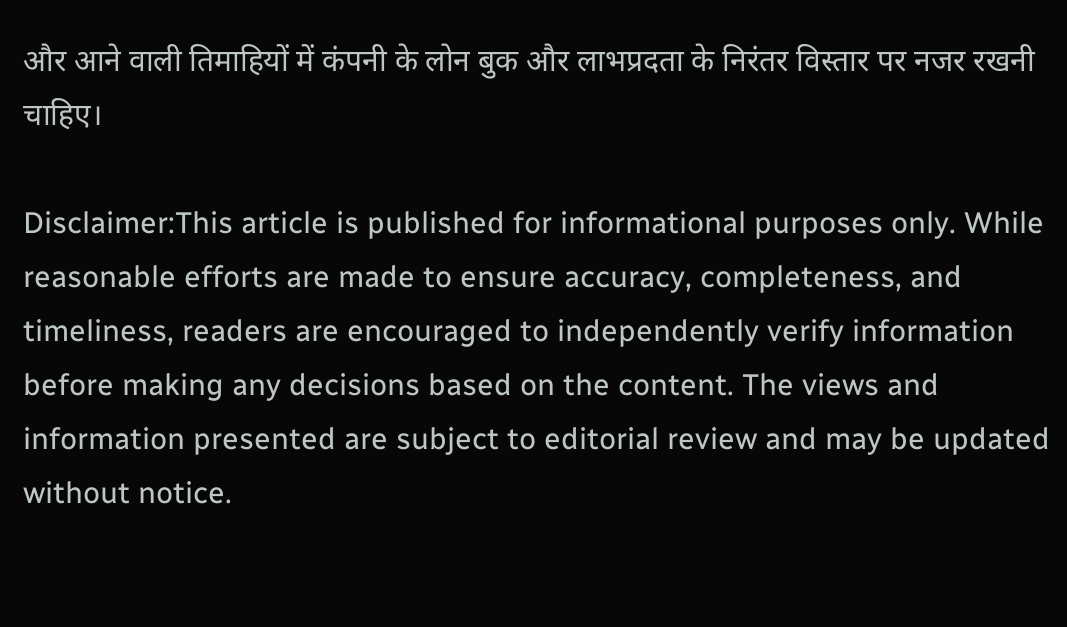और आने वाली तिमाहियों में कंपनी के लोन बुक और लाभप्रदता के निरंतर विस्तार पर नजर रखनी चाहिए।

Disclaimer:This article is published for informational purposes only. While reasonable efforts are made to ensure accuracy, completeness, and timeliness, readers are encouraged to independently verify information before making any decisions based on the content. The views and information presented are subject to editorial review and may be updated without notice.